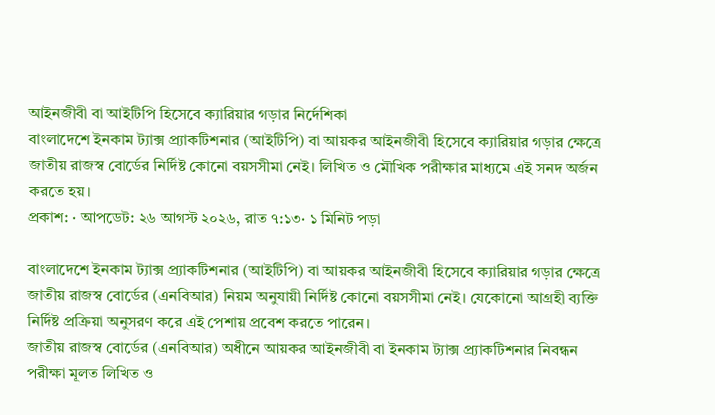আইনজীবী বা আইটিপি হিসেবে ক্যারিয়ার গড়ার নির্দেশিকা
বাংলাদেশে ইনকাম ট্যাক্স প্র্যাকটিশনার (আইটিপি) বা আয়কর আইনজীবী হিসেবে ক্যারিয়ার গড়ার ক্ষেত্রে জাতীয় রাজস্ব বোর্ডের নির্দিষ্ট কোনো বয়সসীমা নেই। লিখিত ও মৌখিক পরীক্ষার মাধ্যমে এই সনদ অর্জন করতে হয়।
প্রকাশ: · আপডেট: ২৬ আগস্ট ২০২৬, রাত ৭:১৩· ১ মিনিট পড়া

বাংলাদেশে ইনকাম ট্যাক্স প্র্যাকটিশনার (আইটিপি) বা আয়কর আইনজীবী হিসেবে ক্যারিয়ার গড়ার ক্ষেত্রে জাতীয় রাজস্ব বোর্ডের (এনবিআর) নিয়ম অনুযায়ী নির্দিষ্ট কোনো বয়সসীমা নেই। যেকোনো আগ্রহী ব্যক্তি নির্দিষ্ট প্রক্রিয়া অনুসরণ করে এই পেশায় প্রবেশ করতে পারেন।
জাতীয় রাজস্ব বোর্ডের (এনবিআর) অধীনে আয়কর আইনজীবী বা ইনকাম ট্যাক্স প্র্যাকটিশনার নিবন্ধন পরীক্ষা মূলত লিখিত ও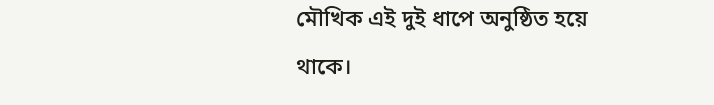মৌখিক এই দুই ধাপে অনুষ্ঠিত হয়ে থাকে।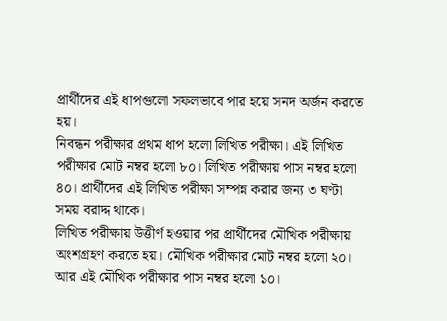প্রার্থীদের এই ধাপগুলো সফলভাবে পার হয়ে সনদ অর্জন করতে হয়।
নিবন্ধন পরীক্ষার প্রথম ধাপ হলো লিখিত পরীক্ষা। এই লিখিত পরীক্ষার মোট নম্বর হলো ৮০। লিখিত পরীক্ষায় পাস নম্বর হলো ৪০। প্রার্থীদের এই লিখিত পরীক্ষা সম্পন্ন করার জন্য ৩ ঘণ্টা সময় বরাদ্দ থাকে।
লিখিত পরীক্ষায় উত্তীর্ণ হওয়ার পর প্রার্থীদের মৌখিক পরীক্ষায় অংশগ্রহণ করতে হয়। মৌখিক পরীক্ষার মোট নম্বর হলো ২০। আর এই মৌখিক পরীক্ষার পাস নম্বর হলো ১০।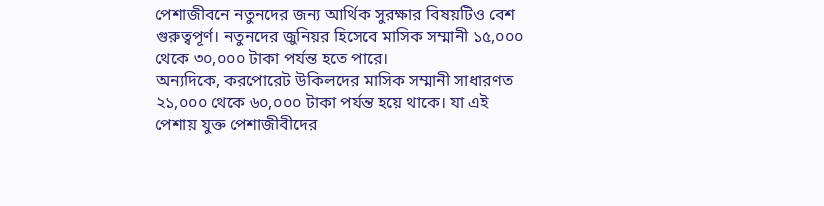পেশাজীবনে নতুনদের জন্য আর্থিক সুরক্ষার বিষয়টিও বেশ গুরুত্বপূর্ণ। নতুনদের জুনিয়র হিসেবে মাসিক সম্মানী ১৫,০০০ থেকে ৩০,০০০ টাকা পর্যন্ত হতে পারে।
অন্যদিকে, করপোরেট উকিলদের মাসিক সম্মানী সাধারণত ২১,০০০ থেকে ৬০,০০০ টাকা পর্যন্ত হয়ে থাকে। যা এই পেশায় যুক্ত পেশাজীবীদের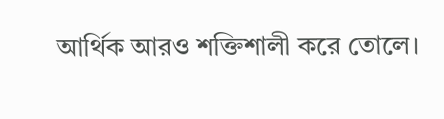আর্থিক আরও শক্তিশালী করে তোলে।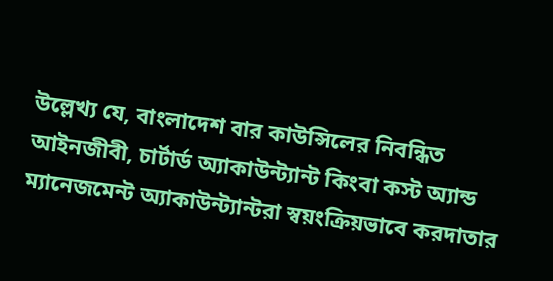উল্লেখ্য যে, বাংলাদেশ বার কাউন্সিলের নিবন্ধিত আইনজীবী, চার্টার্ড অ্যাকাউন্ট্যান্ট কিংবা কস্ট অ্যান্ড ম্যানেজমেন্ট অ্যাকাউন্ট্যান্টরা স্বয়ংক্রিয়ভাবে করদাতার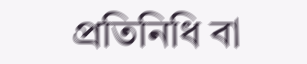প্রতিনিধি বা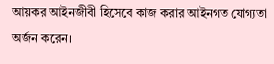আয়কর আইনজীবী হিসেবে কাজ করার আইনগত যোগ্যতা অর্জন করেন।